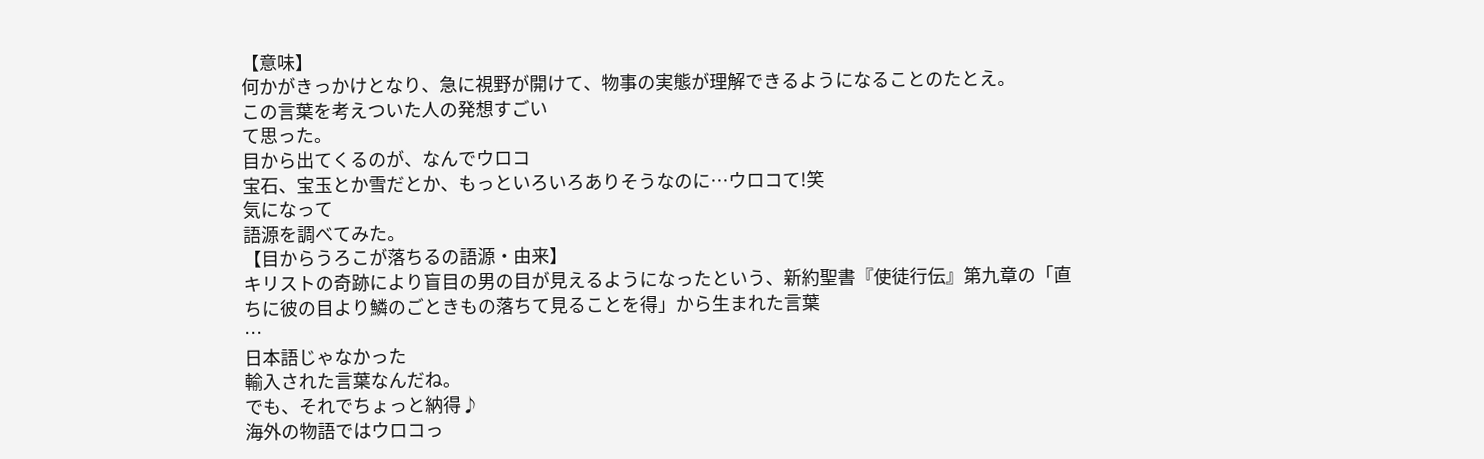【意味】
何かがきっかけとなり、急に視野が開けて、物事の実態が理解できるようになることのたとえ。
この言葉を考えついた人の発想すごい
て思った。
目から出てくるのが、なんでウロコ
宝石、宝玉とか雪だとか、もっといろいろありそうなのに…ウロコて!笑
気になって
語源を調べてみた。
【目からうろこが落ちるの語源・由来】
キリストの奇跡により盲目の男の目が見えるようになったという、新約聖書『使徒行伝』第九章の「直ちに彼の目より鱗のごときもの落ちて見ることを得」から生まれた言葉
…
日本語じゃなかった
輸入された言葉なんだね。
でも、それでちょっと納得♪
海外の物語ではウロコっ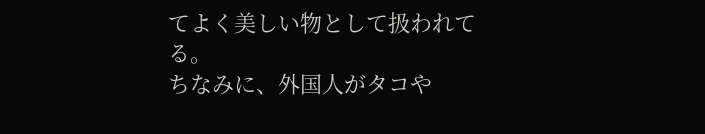てよく美しい物として扱われてる。
ちなみに、外国人がタコや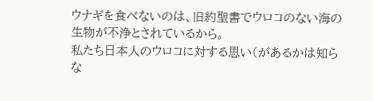ウナギを食べないのは、旧約聖書でウロコのない海の生物が不浄とされているから。
私たち日本人のウロコに対する思い(があるかは知らな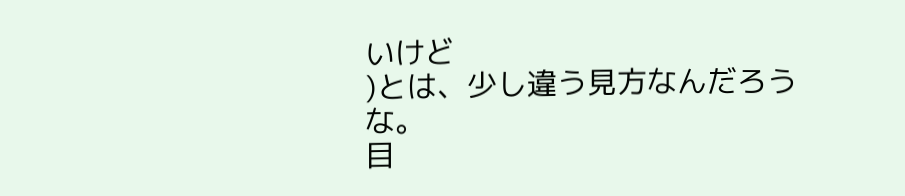いけど
)とは、少し違う見方なんだろうな。
目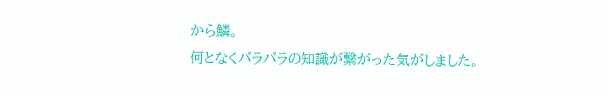から鱗。
何となくバラバラの知識が繋がった気がしました。